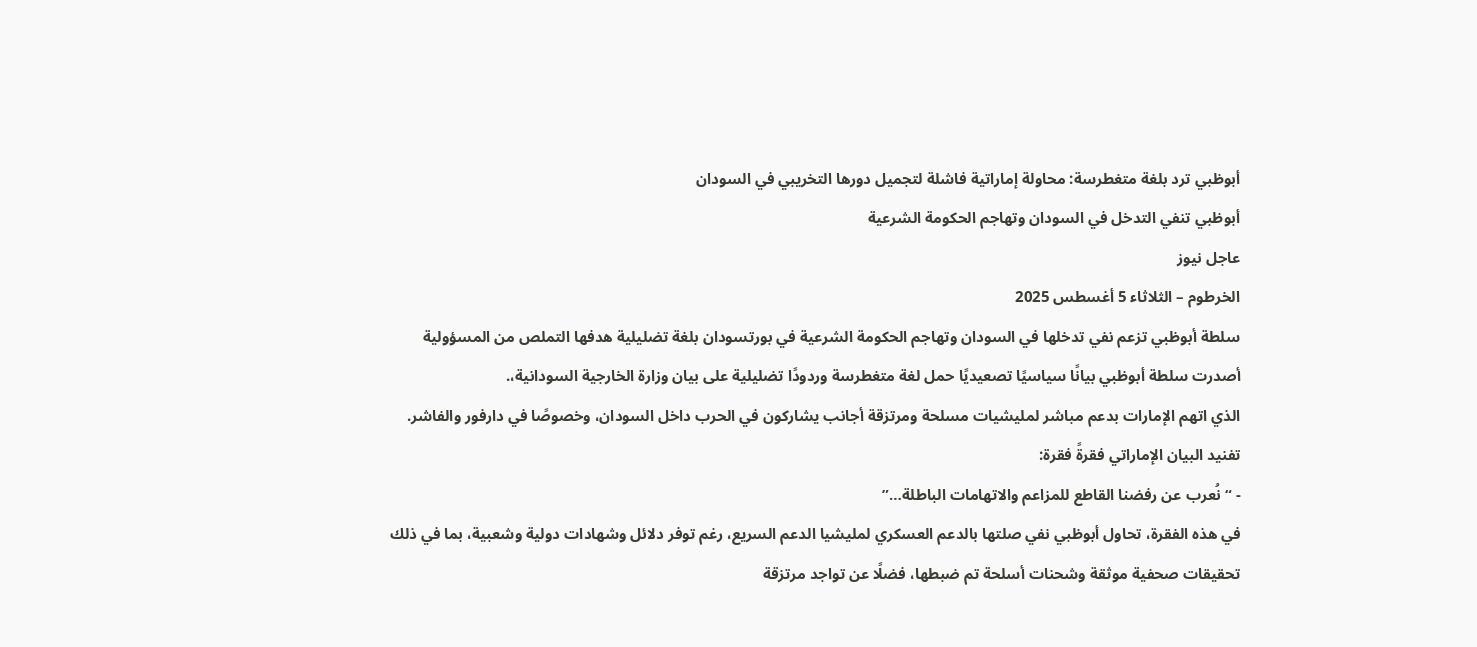أبوظبي ترد بلغة متغطرسة: محاولة إماراتية فاشلة لتجميل دورها التخريبي في السودان
أبوظبي تنفي التدخل في السودان وتهاجم الحكومة الشرعية
عاجل نيوز
الخرطوم – الثلاثاء 5 أغسطس 2025
سلطة أبوظبي تزعم نفي تدخلها في السودان وتهاجم الحكومة الشرعية في بورتسودان بلغة تضليلية هدفها التملص من المسؤولية
أصدرت سلطة أبوظبي بيانًا سياسيًا تصعيديًا حمل لغة متغطرسة وردودًا تضليلية على بيان وزارة الخارجية السودانية،.
الذي اتهم الإمارات بدعم مباشر لمليشيات مسلحة ومرتزقة أجانب يشاركون في الحرب داخل السودان، وخصوصًا في دارفور والفاشر.
تفنيد البيان الإماراتي فقرةً فقرة:
- “نُعرب عن رفضنا القاطع للمزاعم والاتهامات الباطلة…”
في هذه الفقرة، تحاول أبوظبي نفي صلتها بالدعم العسكري لمليشيا الدعم السريع، رغم توفر دلائل وشهادات دولية وشعبية، بما في ذلك تحقيقات صحفية موثقة وشحنات أسلحة تم ضبطها، فضلًا عن تواجد مرتزقة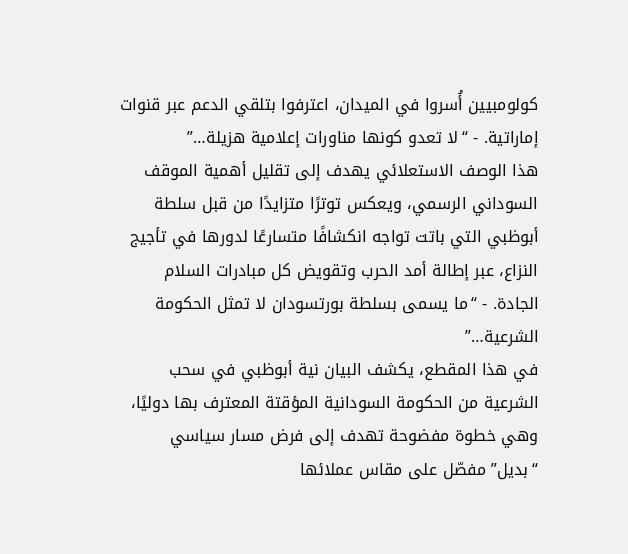كولومبيين أُسروا في الميدان، اعترفوا بتلقي الدعم عبر قنوات إماراتية. - “لا تعدو كونها مناورات إعلامية هزيلة…”
هذا الوصف الاستعلائي يهدف إلى تقليل أهمية الموقف السوداني الرسمي، ويعكس توترًا متزايدًا من قبل سلطة أبوظبي التي باتت تواجه انكشافًا متسارعًا لدورها في تأجيج النزاع، عبر إطالة أمد الحرب وتقويض كل مبادرات السلام الجادة. - “ما يسمى بسلطة بورتسودان لا تمثل الحكومة الشرعية…”
في هذا المقطع، يكشف البيان نية أبوظبي في سحب الشرعية من الحكومة السودانية المؤقتة المعترف بها دوليًا، وهي خطوة مفضوحة تهدف إلى فرض مسار سياسي “بديل” مفصّل على مقاس عملائها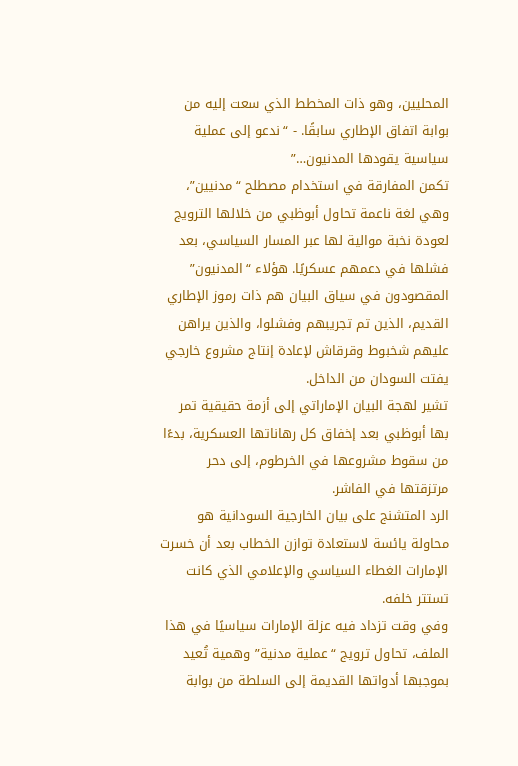المحليين، وهو ذات المخطط الذي سعت إليه من بوابة اتفاق الإطاري سابقًا. - “ندعو إلى عملية سياسية يقودها المدنيون…”
تكمن المفارقة في استخدام مصطلح “مدنيين”، وهي لغة ناعمة تحاول أبوظبي من خلالها الترويج لعودة نخبة موالية لها عبر المسار السياسي، بعد فشلها في دعمهم عسكريًا. هؤلاء “المدنيون” المقصودون في سياق البيان هم ذات رموز الإطاري القديم، الذين تم تجريبهم وفشلوا، والذين يراهن عليهم شخبوط وقرقاش لإعادة إنتاج مشروع خارجي يفتت السودان من الداخل.
تشير لهجة البيان الإماراتي إلى أزمة حقيقية تمر بها أبوظبي بعد إخفاق كل رهاناتها العسكرية، بدءًا من سقوط مشروعها في الخرطوم، إلى دحر مرتزقتها في الفاشر.
الرد المتشنج على بيان الخارجية السودانية هو محاولة يائسة لاستعادة توازن الخطاب بعد أن خسرت الإمارات الغطاء السياسي والإعلامي الذي كانت تستتر خلفه.
وفي وقت تزداد فيه عزلة الإمارات سياسيًا في هذا الملف، تحاول ترويج “عملية مدنية” وهمية تُعيد بموجبها أدواتها القديمة إلى السلطة من بوابة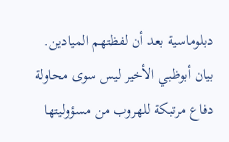دبلوماسية بعد أن لفظتهم الميادين.
بيان أبوظبي الأخير ليس سوى محاولة دفاع مرتبكة للهروب من مسؤوليتها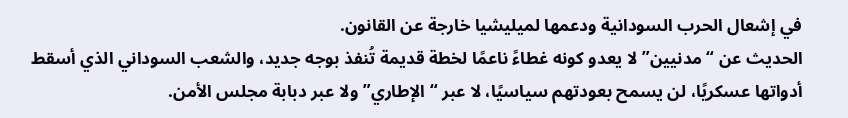في إشعال الحرب السودانية ودعمها لميليشيا خارجة عن القانون.
الحديث عن “مدنيين” لا يعدو كونه غطاءً ناعمًا لخطة قديمة تُنفذ بوجه جديد، والشعب السوداني الذي أسقط أدواتها عسكريًا، لن يسمح بعودتهم سياسيًا، لا عبر “الإطاري” ولا عبر دبابة مجلس الأمن.